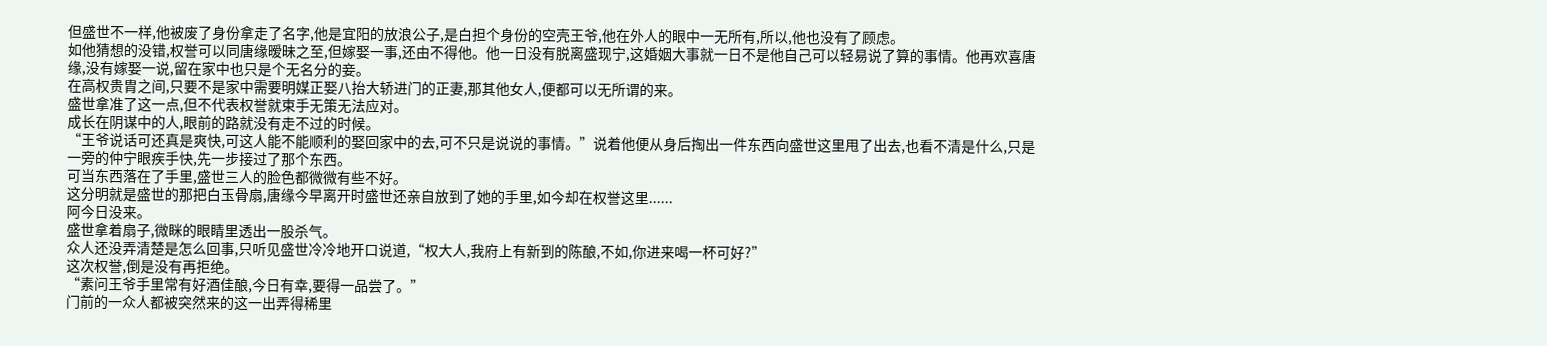但盛世不一样,他被废了身份拿走了名字,他是宜阳的放浪公子,是白担个身份的空壳王爷,他在外人的眼中一无所有,所以,他也没有了顾虑。
如他猜想的没错,权誉可以同唐缘暧昧之至,但嫁娶一事,还由不得他。他一日没有脱离盛现宁,这婚姻大事就一日不是他自己可以轻易说了算的事情。他再欢喜唐缘,没有嫁娶一说,留在家中也只是个无名分的妾。
在高权贵胄之间,只要不是家中需要明媒正娶八抬大轿进门的正妻,那其他女人,便都可以无所谓的来。
盛世拿准了这一点,但不代表权誉就束手无策无法应对。
成长在阴谋中的人,眼前的路就没有走不过的时候。
“王爷说话可还真是爽快,可这人能不能顺利的娶回家中的去,可不只是说说的事情。”说着他便从身后掏出一件东西向盛世这里甩了出去,也看不清是什么,只是一旁的仲宁眼疾手快,先一步接过了那个东西。
可当东西落在了手里,盛世三人的脸色都微微有些不好。
这分明就是盛世的那把白玉骨扇,唐缘今早离开时盛世还亲自放到了她的手里,如今却在权誉这里......
阿今日没来。
盛世拿着扇子,微眯的眼睛里透出一股杀气。
众人还没弄清楚是怎么回事,只听见盛世冷冷地开口说道,“权大人,我府上有新到的陈酿,不如,你进来喝一杯可好?”
这次权誉,倒是没有再拒绝。
“素问王爷手里常有好酒佳酿,今日有幸,要得一品尝了。”
门前的一众人都被突然来的这一出弄得稀里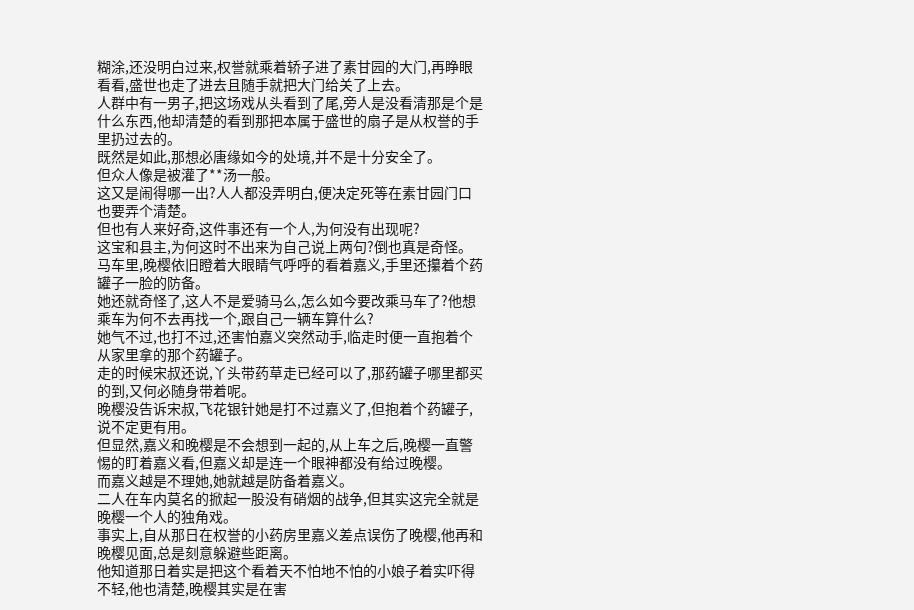糊涂,还没明白过来,权誉就乘着轿子进了素甘园的大门,再睁眼看看,盛世也走了进去且随手就把大门给关了上去。
人群中有一男子,把这场戏从头看到了尾,旁人是没看清那是个是什么东西,他却清楚的看到那把本属于盛世的扇子是从权誉的手里扔过去的。
既然是如此,那想必唐缘如今的处境,并不是十分安全了。
但众人像是被灌了**汤一般。
这又是闹得哪一出?人人都没弄明白,便决定死等在素甘园门口也要弄个清楚。
但也有人来好奇,这件事还有一个人,为何没有出现呢?
这宝和县主,为何这时不出来为自己说上两句?倒也真是奇怪。
马车里,晚樱依旧瞪着大眼睛气呼呼的看着嘉义,手里还攥着个药罐子一脸的防备。
她还就奇怪了,这人不是爱骑马么,怎么如今要改乘马车了?他想乘车为何不去再找一个,跟自己一辆车算什么?
她气不过,也打不过,还害怕嘉义突然动手,临走时便一直抱着个从家里拿的那个药罐子。
走的时候宋叔还说,丫头带药草走已经可以了,那药罐子哪里都买的到,又何必随身带着呢。
晚樱没告诉宋叔,飞花银针她是打不过嘉义了,但抱着个药罐子,说不定更有用。
但显然,嘉义和晚樱是不会想到一起的,从上车之后,晚樱一直警惕的盯着嘉义看,但嘉义却是连一个眼神都没有给过晚樱。
而嘉义越是不理她,她就越是防备着嘉义。
二人在车内莫名的掀起一股没有硝烟的战争,但其实这完全就是晚樱一个人的独角戏。
事实上,自从那日在权誉的小药房里嘉义差点误伤了晚樱,他再和晚樱见面,总是刻意躲避些距离。
他知道那日着实是把这个看着天不怕地不怕的小娘子着实吓得不轻,他也清楚,晚樱其实是在害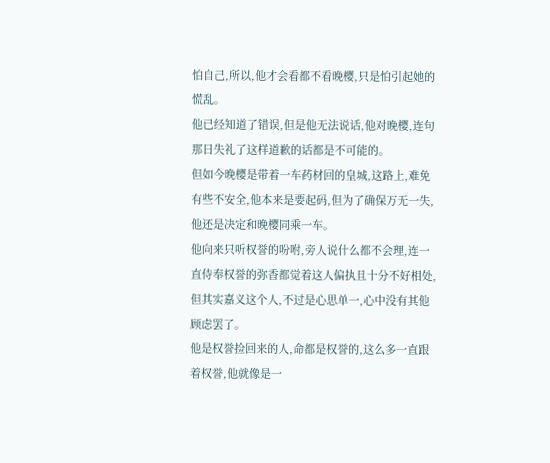怕自己,所以,他才会看都不看晚樱,只是怕引起她的慌乱。
他已经知道了错误,但是他无法说话,他对晚樱,连句那日失礼了这样道歉的话都是不可能的。
但如今晚樱是带着一车药材回的皇城,这路上,难免有些不安全,他本来是要起码,但为了确保万无一失,他还是决定和晚樱同乘一车。
他向来只听权誉的吩咐,旁人说什么都不会理,连一直侍奉权誉的弥香都觉着这人偏执且十分不好相处,但其实嘉义这个人,不过是心思单一,心中没有其他顾虑罢了。
他是权誉捡回来的人,命都是权誉的,这么多一直跟着权誉,他就像是一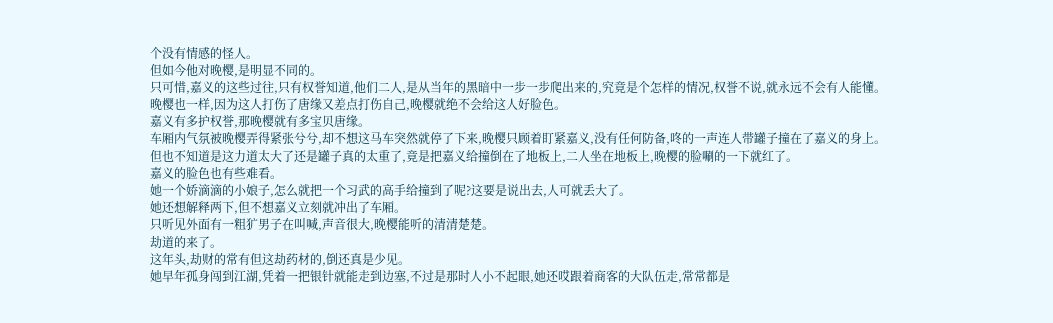个没有情感的怪人。
但如今他对晚樱,是明显不同的。
只可惜,嘉义的这些过往,只有权誉知道,他们二人,是从当年的黑暗中一步一步爬出来的,究竟是个怎样的情况,权誉不说,就永远不会有人能懂。
晚樱也一样,因为这人打伤了唐缘又差点打伤自己,晚樱就绝不会给这人好脸色。
嘉义有多护权誉,那晚樱就有多宝贝唐缘。
车厢内气氛被晚樱弄得紧张兮兮,却不想这马车突然就停了下来,晚樱只顾着盯紧嘉义,没有任何防备,咚的一声连人带罐子撞在了嘉义的身上。
但也不知道是这力道太大了还是罐子真的太重了,竟是把嘉义给撞倒在了地板上,二人坐在地板上,晚樱的脸唰的一下就红了。
嘉义的脸色也有些难看。
她一个娇滴滴的小娘子,怎么就把一个习武的高手给撞到了呢?这要是说出去,人可就丢大了。
她还想解释两下,但不想嘉义立刻就冲出了车厢。
只听见外面有一粗犷男子在叫喊,声音很大,晚樱能听的清清楚楚。
劫道的来了。
这年头,劫财的常有但这劫药材的,倒还真是少见。
她早年孤身闯到江湖,凭着一把银针就能走到边塞,不过是那时人小不起眼,她还哎跟着商客的大队伍走,常常都是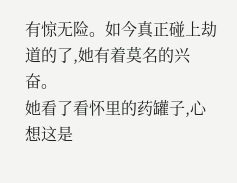有惊无险。如今真正碰上劫道的了,她有着莫名的兴奋。
她看了看怀里的药罐子,心想这是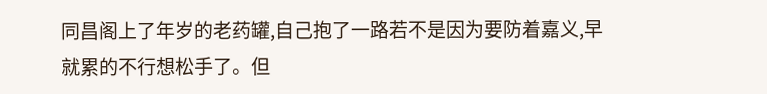同昌阁上了年岁的老药罐,自己抱了一路若不是因为要防着嘉义,早就累的不行想松手了。但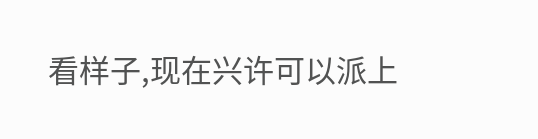看样子,现在兴许可以派上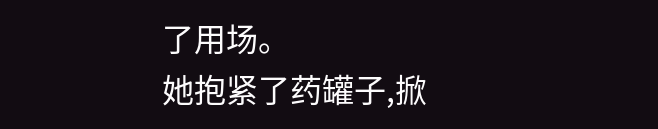了用场。
她抱紧了药罐子,掀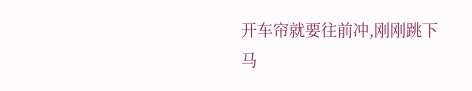开车帘就要往前冲,刚刚跳下马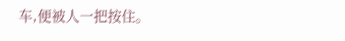车,便被人一把按住。